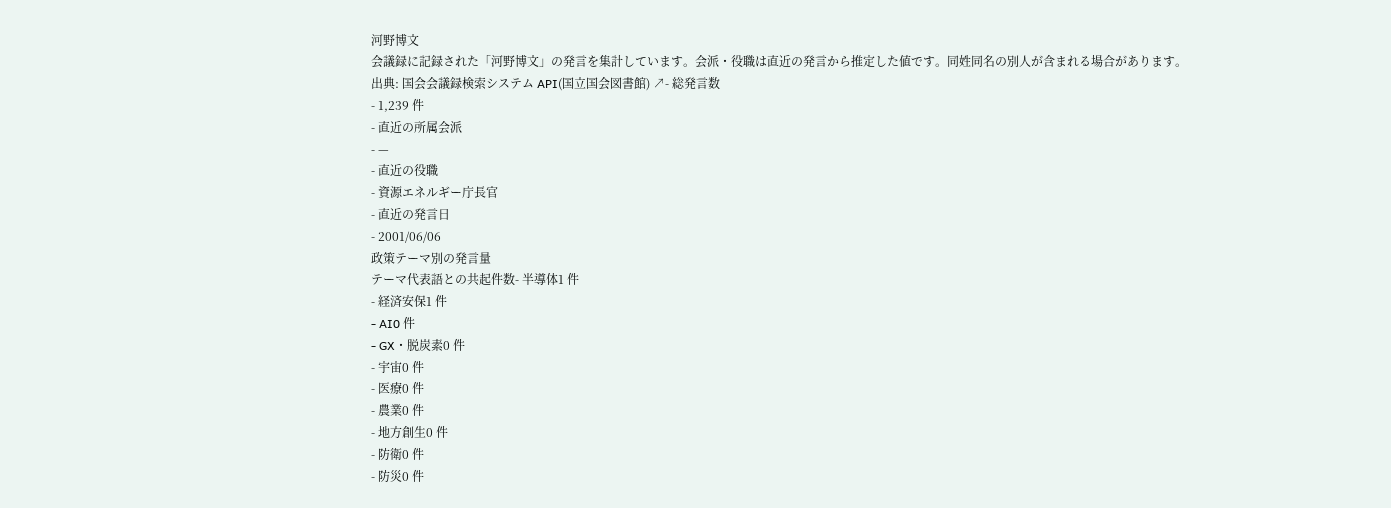河野博文
会議録に記録された「河野博文」の発言を集計しています。会派・役職は直近の発言から推定した値です。同姓同名の別人が含まれる場合があります。
出典: 国会会議録検索システム API(国立国会図書館) ↗- 総発言数
- 1,239 件
- 直近の所属会派
- —
- 直近の役職
- 資源エネルギー庁長官
- 直近の発言日
- 2001/06/06
政策テーマ別の発言量
テーマ代表語との共起件数- 半導体1 件
- 経済安保1 件
- AI0 件
- GX・脱炭素0 件
- 宇宙0 件
- 医療0 件
- 農業0 件
- 地方創生0 件
- 防衛0 件
- 防災0 件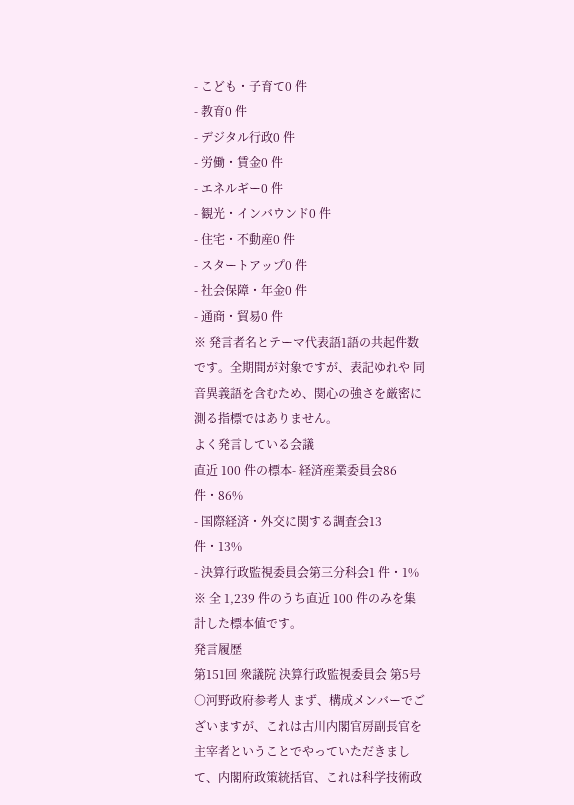- こども・子育て0 件
- 教育0 件
- デジタル行政0 件
- 労働・賃金0 件
- エネルギー0 件
- 観光・インバウンド0 件
- 住宅・不動産0 件
- スタートアップ0 件
- 社会保障・年金0 件
- 通商・貿易0 件
※ 発言者名とテーマ代表語1語の共起件数です。全期間が対象ですが、表記ゆれや 同音異義語を含むため、関心の強さを厳密に測る指標ではありません。
よく発言している会議
直近 100 件の標本- 経済産業委員会86 件・86%
- 国際経済・外交に関する調査会13 件・13%
- 決算行政監視委員会第三分科会1 件・1%
※ 全 1,239 件のうち直近 100 件のみを集計した標本値です。
発言履歴
第151回 衆議院 決算行政監視委員会 第5号
○河野政府参考人 まず、構成メンバーでございますが、これは古川内閣官房副長官を主宰者ということでやっていただきまして、内閣府政策統括官、これは科学技術政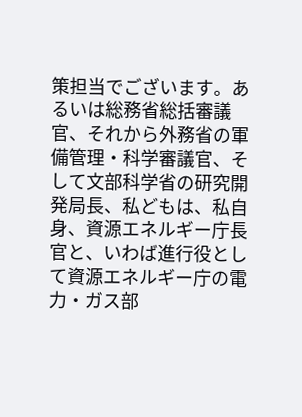策担当でございます。あるいは総務省総括審議官、それから外務省の軍備管理・科学審議官、そして文部科学省の研究開発局長、私どもは、私自身、資源エネルギー庁長官と、いわば進行役として資源エネルギー庁の電力・ガス部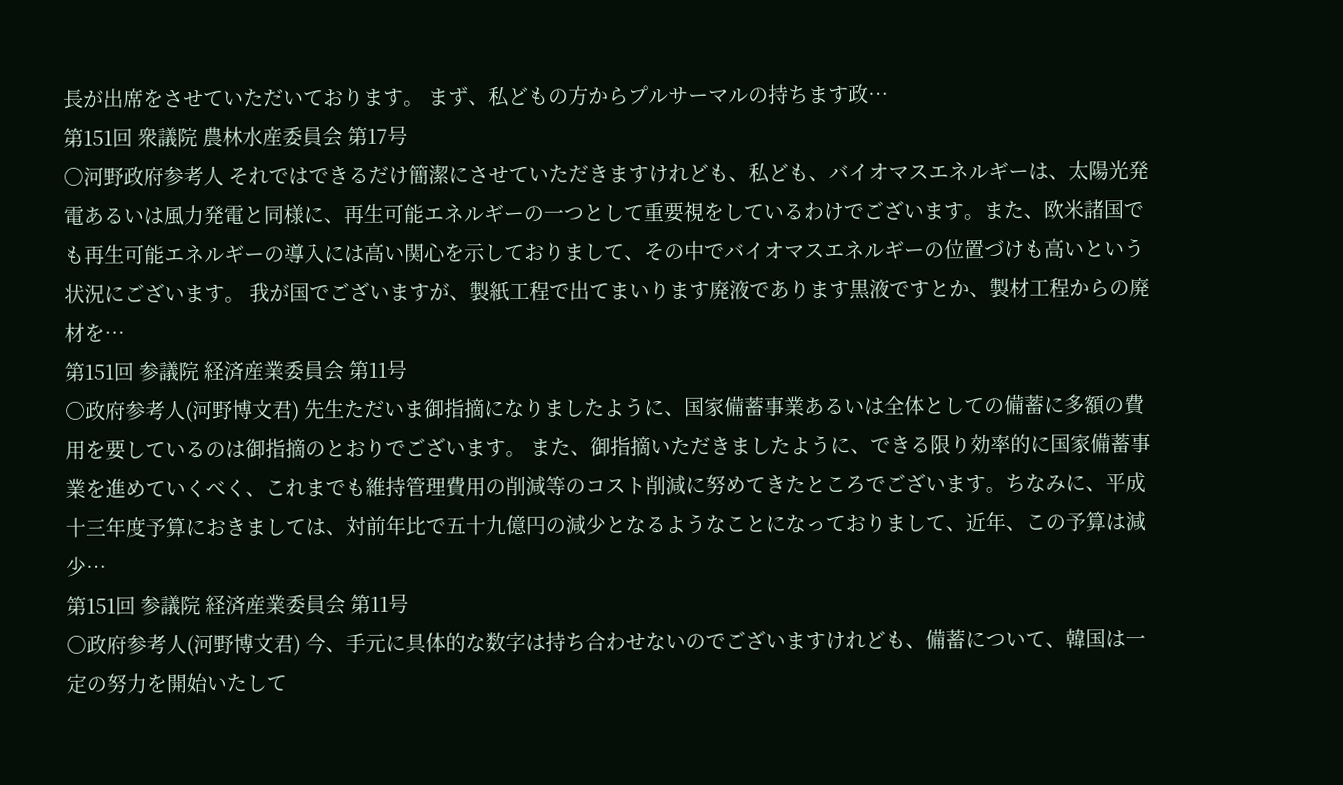長が出席をさせていただいております。 まず、私どもの方からプルサーマルの持ちます政…
第151回 衆議院 農林水産委員会 第17号
○河野政府参考人 それではできるだけ簡潔にさせていただきますけれども、私ども、バイオマスエネルギーは、太陽光発電あるいは風力発電と同様に、再生可能エネルギーの一つとして重要視をしているわけでございます。また、欧米諸国でも再生可能エネルギーの導入には高い関心を示しておりまして、その中でバイオマスエネルギーの位置づけも高いという状況にございます。 我が国でございますが、製紙工程で出てまいります廃液であります黒液ですとか、製材工程からの廃材を…
第151回 参議院 経済産業委員会 第11号
○政府参考人(河野博文君) 先生ただいま御指摘になりましたように、国家備蓄事業あるいは全体としての備蓄に多額の費用を要しているのは御指摘のとおりでございます。 また、御指摘いただきましたように、できる限り効率的に国家備蓄事業を進めていくべく、これまでも維持管理費用の削減等のコスト削減に努めてきたところでございます。ちなみに、平成十三年度予算におきましては、対前年比で五十九億円の減少となるようなことになっておりまして、近年、この予算は減少…
第151回 参議院 経済産業委員会 第11号
○政府参考人(河野博文君) 今、手元に具体的な数字は持ち合わせないのでございますけれども、備蓄について、韓国は一定の努力を開始いたして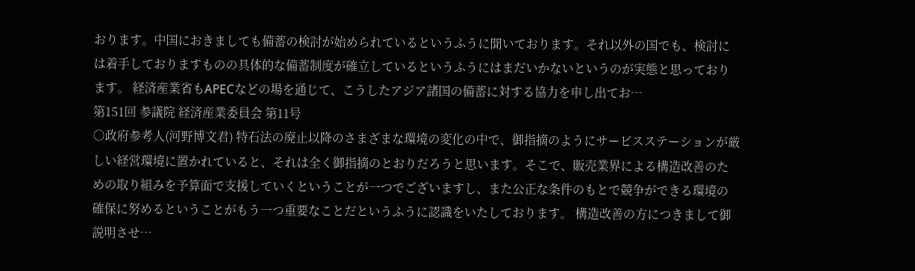おります。中国におきましても備蓄の検討が始められているというふうに聞いております。それ以外の国でも、検討には着手しておりますものの具体的な備蓄制度が確立しているというふうにはまだいかないというのが実態と思っております。 経済産業省もAPECなどの場を通じて、こうしたアジア諸国の備蓄に対する協力を申し出てお…
第151回 参議院 経済産業委員会 第11号
○政府参考人(河野博文君) 特石法の廃止以降のさまざまな環境の変化の中で、御指摘のようにサービスステーションが厳しい経営環境に置かれていると、それは全く御指摘のとおりだろうと思います。そこで、販売業界による構造改善のための取り組みを予算面で支援していくということが一つでございますし、また公正な条件のもとで競争ができる環境の確保に努めるということがもう一つ重要なことだというふうに認識をいたしております。 構造改善の方につきまして御説明させ…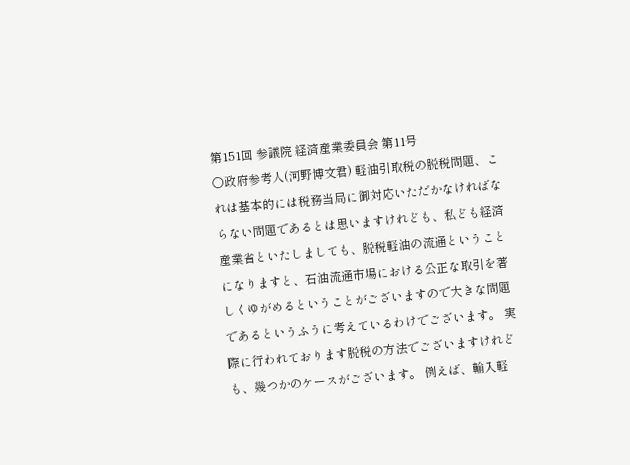第151回 参議院 経済産業委員会 第11号
○政府参考人(河野博文君) 軽油引取税の脱税問題、これは基本的には税務当局に御対応いただかなければならない問題であるとは思いますけれども、私ども経済産業省といたしましても、脱税軽油の流通ということになりますと、石油流通市場における公正な取引を著しくゆがめるということがございますので大きな問題であるというふうに考えているわけでございます。 実際に行われております脱税の方法でございますけれども、幾つかのケースがございます。 例えば、輸入軽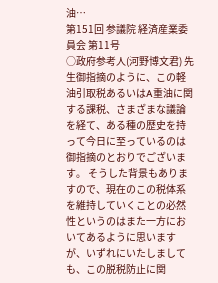油…
第151回 参議院 経済産業委員会 第11号
○政府参考人(河野博文君) 先生御指摘のように、この軽油引取税あるいはA重油に関する課税、さまざまな議論を経て、ある種の歴史を持って今日に至っているのは御指摘のとおりでございます。 そうした背景もありますので、現在のこの税体系を維持していくことの必然性というのはまた一方においてあるように思いますが、いずれにいたしましても、この脱税防止に関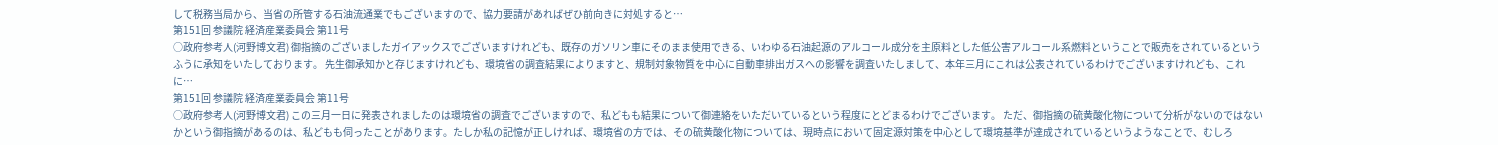して税務当局から、当省の所管する石油流通業でもございますので、協力要請があればぜひ前向きに対処すると…
第151回 参議院 経済産業委員会 第11号
○政府参考人(河野博文君) 御指摘のございましたガイアックスでございますけれども、既存のガソリン車にそのまま使用できる、いわゆる石油起源のアルコール成分を主原料とした低公害アルコール系燃料ということで販売をされているというふうに承知をいたしております。 先生御承知かと存じますけれども、環境省の調査結果によりますと、規制対象物質を中心に自動車排出ガスへの影響を調査いたしまして、本年三月にこれは公表されているわけでございますけれども、これに…
第151回 参議院 経済産業委員会 第11号
○政府参考人(河野博文君) この三月一日に発表されましたのは環境省の調査でございますので、私どもも結果について御連絡をいただいているという程度にとどまるわけでございます。 ただ、御指摘の硫黄酸化物について分析がないのではないかという御指摘があるのは、私どもも伺ったことがあります。たしか私の記憶が正しければ、環境省の方では、その硫黄酸化物については、現時点において固定源対策を中心として環境基準が達成されているというようなことで、むしろ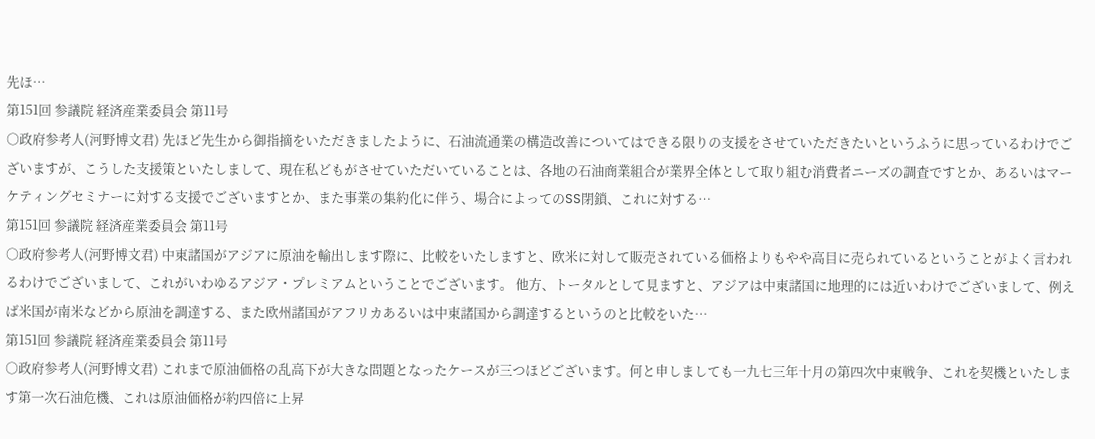先ほ…
第151回 参議院 経済産業委員会 第11号
○政府参考人(河野博文君) 先ほど先生から御指摘をいただきましたように、石油流通業の構造改善についてはできる限りの支援をさせていただきたいというふうに思っているわけでございますが、こうした支援策といたしまして、現在私どもがさせていただいていることは、各地の石油商業組合が業界全体として取り組む消費者ニーズの調査ですとか、あるいはマーケティングセミナーに対する支援でございますとか、また事業の集約化に伴う、場合によってのSS閉鎖、これに対する…
第151回 参議院 経済産業委員会 第11号
○政府参考人(河野博文君) 中東諸国がアジアに原油を輸出します際に、比較をいたしますと、欧米に対して販売されている価格よりもやや高目に売られているということがよく言われるわけでございまして、これがいわゆるアジア・プレミアムということでございます。 他方、トータルとして見ますと、アジアは中東諸国に地理的には近いわけでございまして、例えば米国が南米などから原油を調達する、また欧州諸国がアフリカあるいは中東諸国から調達するというのと比較をいた…
第151回 参議院 経済産業委員会 第11号
○政府参考人(河野博文君) これまで原油価格の乱高下が大きな問題となったケースが三つほどございます。何と申しましても一九七三年十月の第四次中東戦争、これを契機といたします第一次石油危機、これは原油価格が約四倍に上昇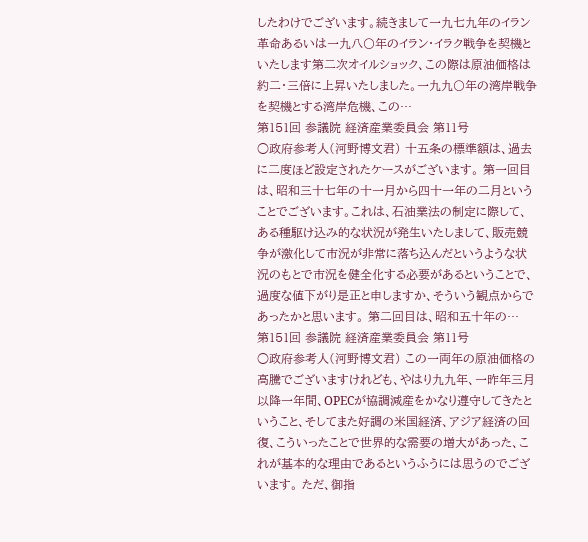したわけでございます。続きまして一九七九年のイラン革命あるいは一九八〇年のイラン・イラク戦争を契機といたします第二次オイルショック、この際は原油価格は約二・三倍に上昇いたしました。一九九〇年の湾岸戦争を契機とする湾岸危機、この…
第151回 参議院 経済産業委員会 第11号
○政府参考人(河野博文君) 十五条の標準額は、過去に二度ほど設定されたケースがございます。 第一回目は、昭和三十七年の十一月から四十一年の二月ということでございます。これは、石油業法の制定に際して、ある種駆け込み的な状況が発生いたしまして、販売競争が激化して市況が非常に落ち込んだというような状況のもとで市況を健全化する必要があるということで、過度な値下がり是正と申しますか、そういう観点からであったかと思います。 第二回目は、昭和五十年の…
第151回 参議院 経済産業委員会 第11号
○政府参考人(河野博文君) この一両年の原油価格の高騰でございますけれども、やはり九九年、一昨年三月以降一年間、OPECが協調減産をかなり遵守してきたということ、そしてまた好調の米国経済、アジア経済の回復、こういったことで世界的な需要の増大があった、これが基本的な理由であるというふうには思うのでございます。 ただ、御指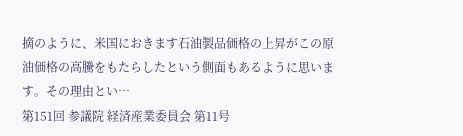摘のように、米国におきます石油製品価格の上昇がこの原油価格の高騰をもたらしたという側面もあるように思います。その理由とい…
第151回 参議院 経済産業委員会 第11号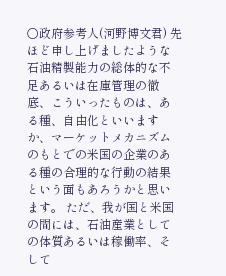○政府参考人(河野博文君) 先ほど申し上げましたような石油精製能力の総体的な不足あるいは在庫管理の徹底、こういったものは、ある種、自由化といいますか、マーケットメカニズムのもとでの米国の企業のある種の合理的な行動の結果という面もあろうかと思います。 ただ、我が国と米国の間には、石油産業としての体質あるいは稼働率、そして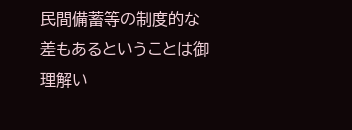民間備蓄等の制度的な差もあるということは御理解い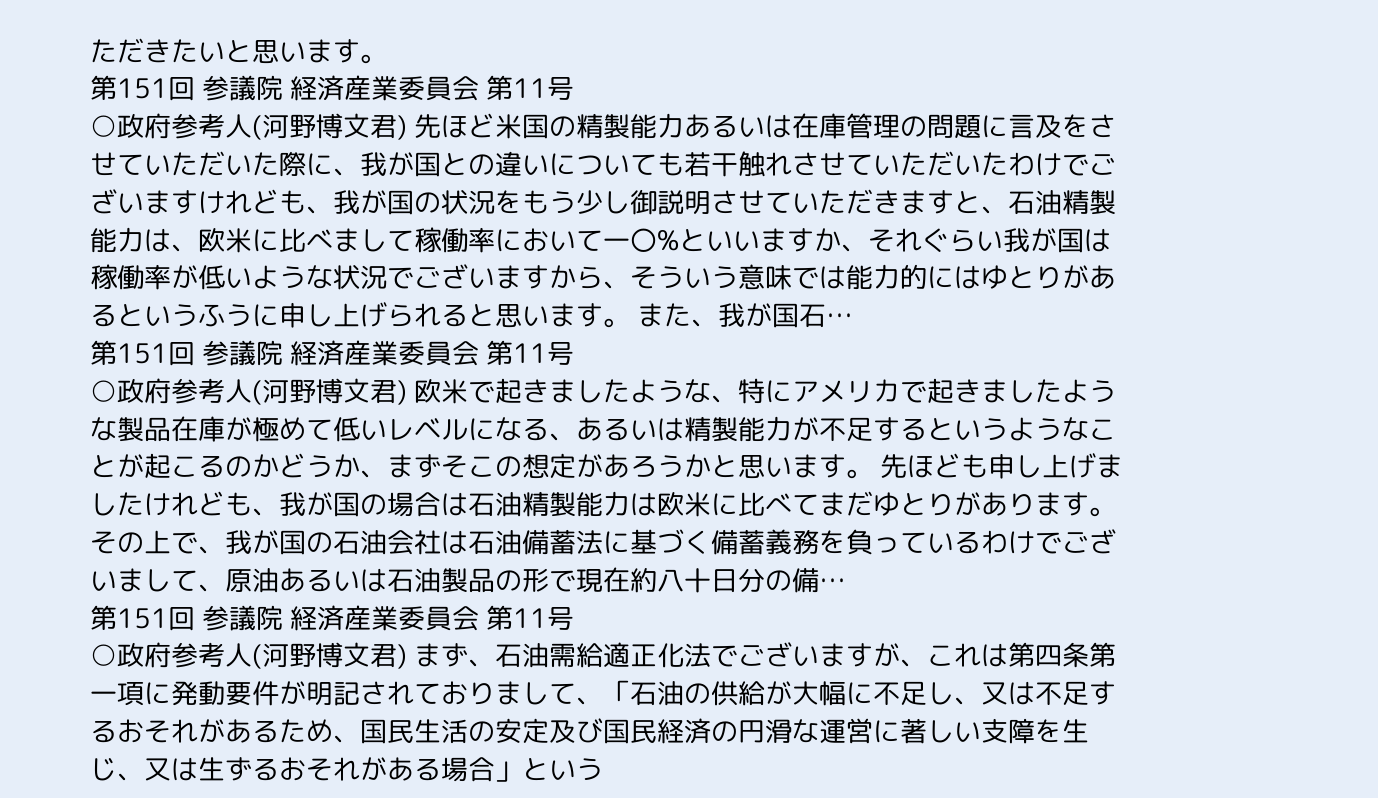ただきたいと思います。
第151回 参議院 経済産業委員会 第11号
○政府参考人(河野博文君) 先ほど米国の精製能力あるいは在庫管理の問題に言及をさせていただいた際に、我が国との違いについても若干触れさせていただいたわけでございますけれども、我が国の状況をもう少し御説明させていただきますと、石油精製能力は、欧米に比べまして稼働率において一〇%といいますか、それぐらい我が国は稼働率が低いような状況でございますから、そういう意味では能力的にはゆとりがあるというふうに申し上げられると思います。 また、我が国石…
第151回 参議院 経済産業委員会 第11号
○政府参考人(河野博文君) 欧米で起きましたような、特にアメリカで起きましたような製品在庫が極めて低いレベルになる、あるいは精製能力が不足するというようなことが起こるのかどうか、まずそこの想定があろうかと思います。 先ほども申し上げましたけれども、我が国の場合は石油精製能力は欧米に比べてまだゆとりがあります。その上で、我が国の石油会社は石油備蓄法に基づく備蓄義務を負っているわけでございまして、原油あるいは石油製品の形で現在約八十日分の備…
第151回 参議院 経済産業委員会 第11号
○政府参考人(河野博文君) まず、石油需給適正化法でございますが、これは第四条第一項に発動要件が明記されておりまして、「石油の供給が大幅に不足し、又は不足するおそれがあるため、国民生活の安定及び国民経済の円滑な運営に著しい支障を生じ、又は生ずるおそれがある場合」という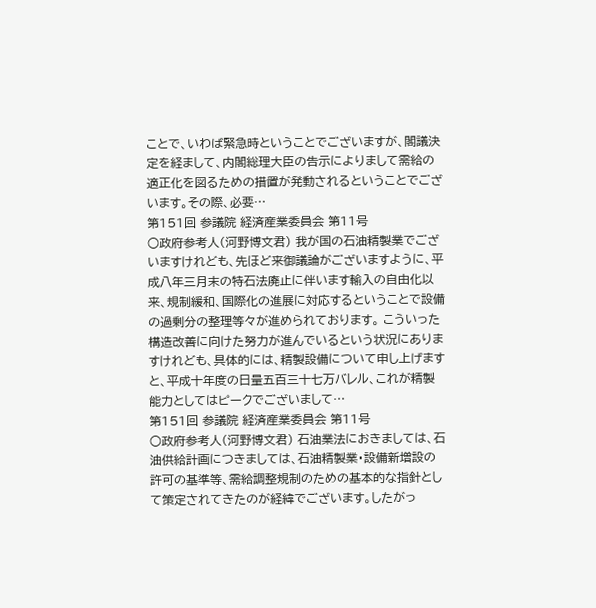ことで、いわば緊急時ということでございますが、閣議決定を経まして、内閣総理大臣の告示によりまして需給の適正化を図るための措置が発動されるということでございます。その際、必要…
第151回 参議院 経済産業委員会 第11号
○政府参考人(河野博文君) 我が国の石油精製業でございますけれども、先ほど来御議論がございますように、平成八年三月末の特石法廃止に伴います輸入の自由化以来、規制緩和、国際化の進展に対応するということで設備の過剰分の整理等々が進められております。 こういった構造改善に向けた努力が進んでいるという状況にありますけれども、具体的には、精製設備について申し上げますと、平成十年度の日量五百三十七万バレル、これが精製能力としてはピークでございまして…
第151回 参議院 経済産業委員会 第11号
○政府参考人(河野博文君) 石油業法におきましては、石油供給計画につきましては、石油精製業・設備新増設の許可の基準等、需給調整規制のための基本的な指針として策定されてきたのが経緯でございます。したがっ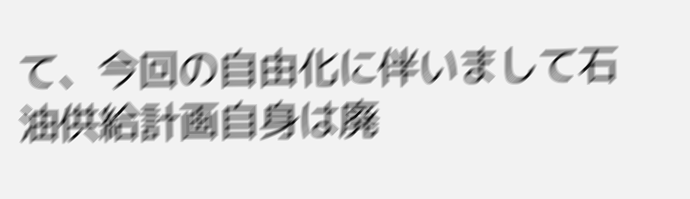て、今回の自由化に伴いまして石油供給計画自身は廃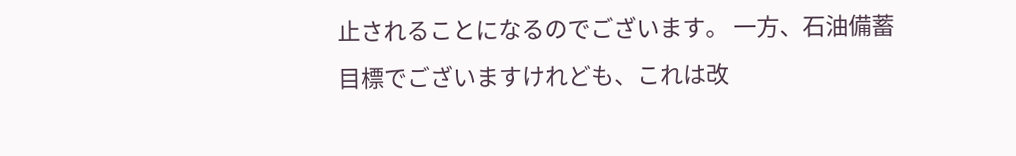止されることになるのでございます。 一方、石油備蓄目標でございますけれども、これは改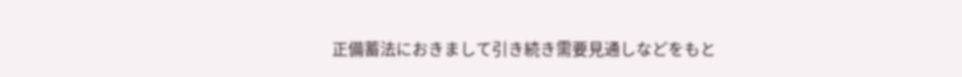正備蓄法におきまして引き続き需要見通しなどをもと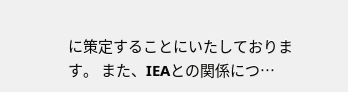に策定することにいたしております。 また、IEAとの関係につ…